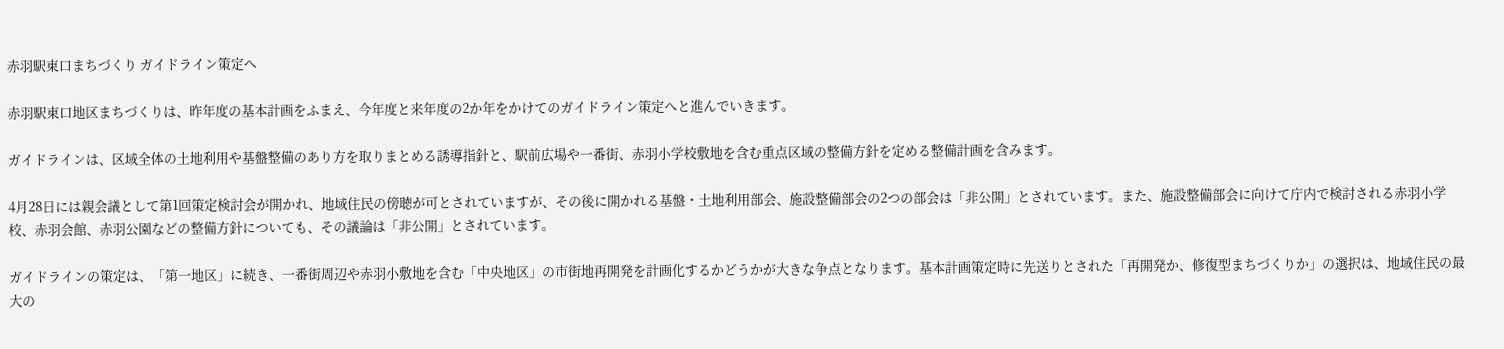赤羽駅東口まちづくり ガイドライン策定へ

赤羽駅東口地区まちづくりは、昨年度の基本計画をふまえ、今年度と来年度の2か年をかけてのガイドライン策定へと進んでいきます。

ガイドラインは、区域全体の土地利用や基盤整備のあり方を取りまとめる誘導指針と、駅前広場や一番街、赤羽小学校敷地を含む重点区域の整備方針を定める整備計画を含みます。

4月28日には親会議として第1回策定検討会が開かれ、地域住民の傍聴が可とされていますが、その後に開かれる基盤・土地利用部会、施設整備部会の2つの部会は「非公開」とされています。また、施設整備部会に向けて庁内で検討される赤羽小学校、赤羽会館、赤羽公園などの整備方針についても、その議論は「非公開」とされています。

ガイドラインの策定は、「第一地区」に続き、一番街周辺や赤羽小敷地を含む「中央地区」の市街地再開発を計画化するかどうかが大きな争点となります。基本計画策定時に先送りとされた「再開発か、修復型まちづくりか」の選択は、地域住民の最大の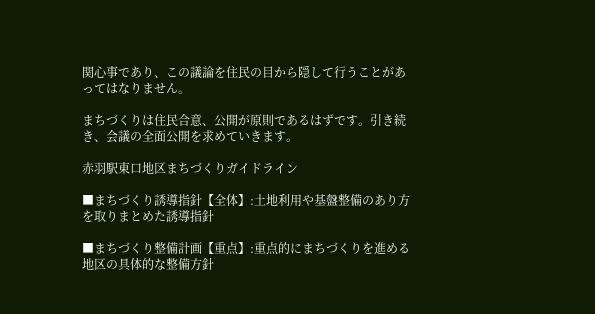関心事であり、この議論を住民の目から隠して行うことがあってはなりません。

まちづくりは住民合意、公開が原則であるはずです。引き続き、会議の全面公開を求めていきます。

赤羽駅東口地区まちづくりガイドライン

■まちづくり誘導指針【全体】:土地利用や基盤整備のあり方を取りまとめた誘導指針

■まちづくり整備計画【重点】:重点的にまちづくりを進める地区の具体的な整備方針